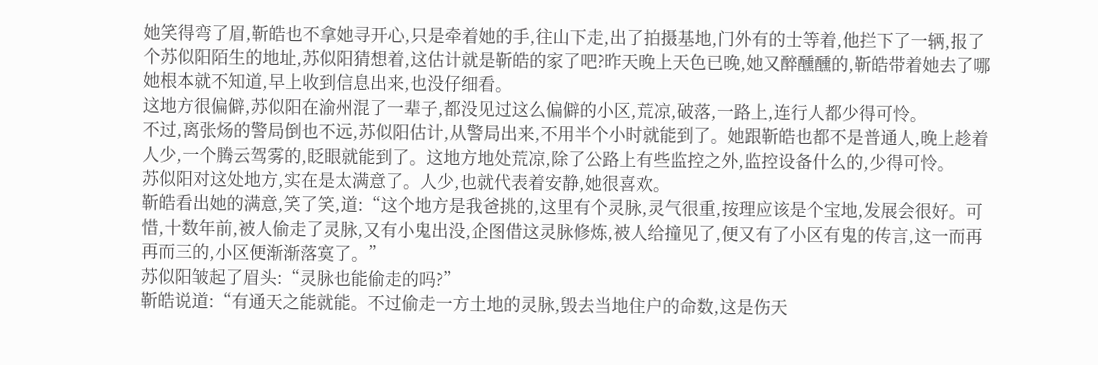她笑得弯了眉,靳皓也不拿她寻开心,只是牵着她的手,往山下走,出了拍摄基地,门外有的士等着,他拦下了一辆,报了个苏似阳陌生的地址,苏似阳猜想着,这估计就是靳皓的家了吧?昨天晚上天色已晚,她又醉醺醺的,靳皓带着她去了哪她根本就不知道,早上收到信息出来,也没仔细看。
这地方很偏僻,苏似阳在渝州混了一辈子,都没见过这么偏僻的小区,荒凉,破落,一路上,连行人都少得可怜。
不过,离张炀的警局倒也不远,苏似阳估计,从警局出来,不用半个小时就能到了。她跟靳皓也都不是普通人,晚上趁着人少,一个腾云驾雾的,眨眼就能到了。这地方地处荒凉,除了公路上有些监控之外,监控设备什么的,少得可怜。
苏似阳对这处地方,实在是太满意了。人少,也就代表着安静,她很喜欢。
靳皓看出她的满意,笑了笑,道:“这个地方是我爸挑的,这里有个灵脉,灵气很重,按理应该是个宝地,发展会很好。可惜,十数年前,被人偷走了灵脉,又有小鬼出没,企图借这灵脉修炼,被人给撞见了,便又有了小区有鬼的传言,这一而再再而三的,小区便渐渐落寞了。”
苏似阳皱起了眉头:“灵脉也能偷走的吗?”
靳皓说道:“有通天之能就能。不过偷走一方土地的灵脉,毁去当地住户的命数,这是伤天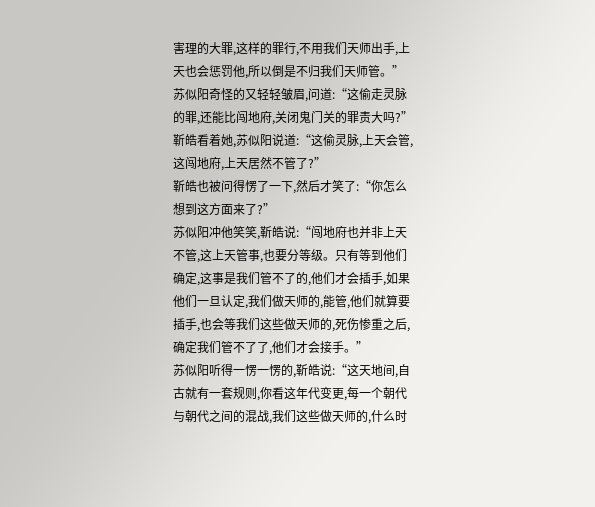害理的大罪,这样的罪行,不用我们天师出手,上天也会惩罚他,所以倒是不归我们天师管。”
苏似阳奇怪的又轻轻皱眉,问道:“这偷走灵脉的罪,还能比闯地府,关闭鬼门关的罪责大吗?”
靳皓看着她,苏似阳说道:“这偷灵脉,上天会管,这闯地府,上天居然不管了?”
靳皓也被问得愣了一下,然后才笑了:“你怎么想到这方面来了?”
苏似阳冲他笑笑,靳皓说:“闯地府也并非上天不管,这上天管事,也要分等级。只有等到他们确定,这事是我们管不了的,他们才会插手,如果他们一旦认定,我们做天师的,能管,他们就算要插手,也会等我们这些做天师的,死伤惨重之后,确定我们管不了了,他们才会接手。”
苏似阳听得一愣一愣的,靳皓说:“这天地间,自古就有一套规则,你看这年代变更,每一个朝代与朝代之间的混战,我们这些做天师的,什么时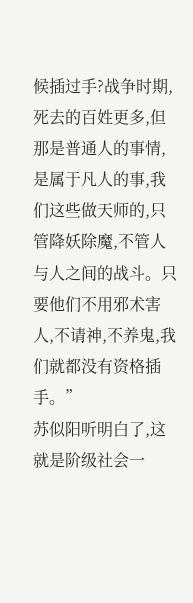候插过手?战争时期,死去的百姓更多,但那是普通人的事情,是属于凡人的事,我们这些做天师的,只管降妖除魔,不管人与人之间的战斗。只要他们不用邪术害人,不请神,不养鬼,我们就都没有资格插手。”
苏似阳听明白了,这就是阶级社会一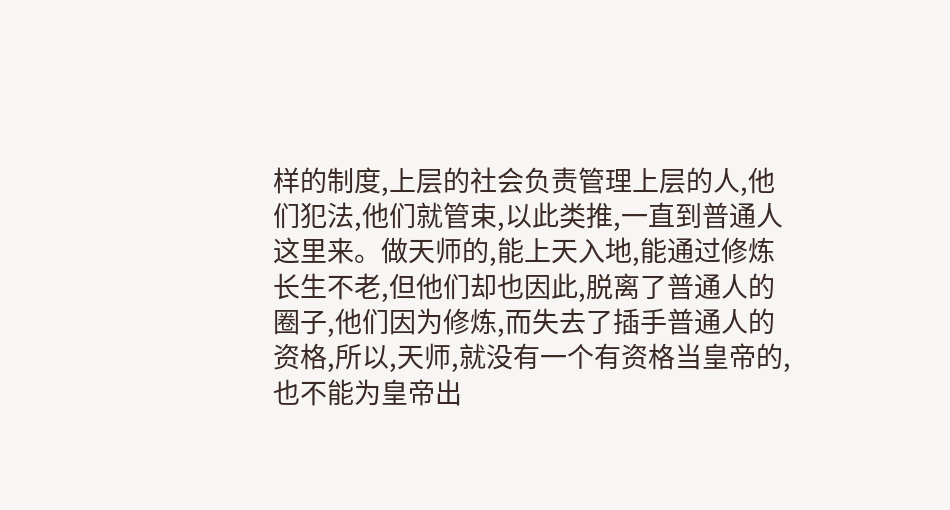样的制度,上层的社会负责管理上层的人,他们犯法,他们就管束,以此类推,一直到普通人这里来。做天师的,能上天入地,能通过修炼长生不老,但他们却也因此,脱离了普通人的圈子,他们因为修炼,而失去了插手普通人的资格,所以,天师,就没有一个有资格当皇帝的,也不能为皇帝出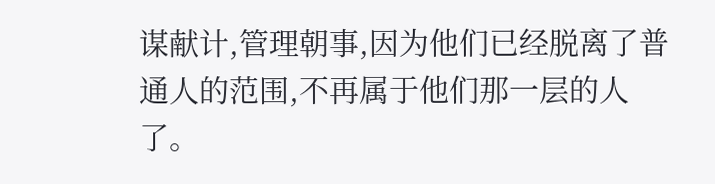谋献计,管理朝事,因为他们已经脱离了普通人的范围,不再属于他们那一层的人了。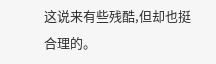这说来有些残酷,但却也挺合理的。